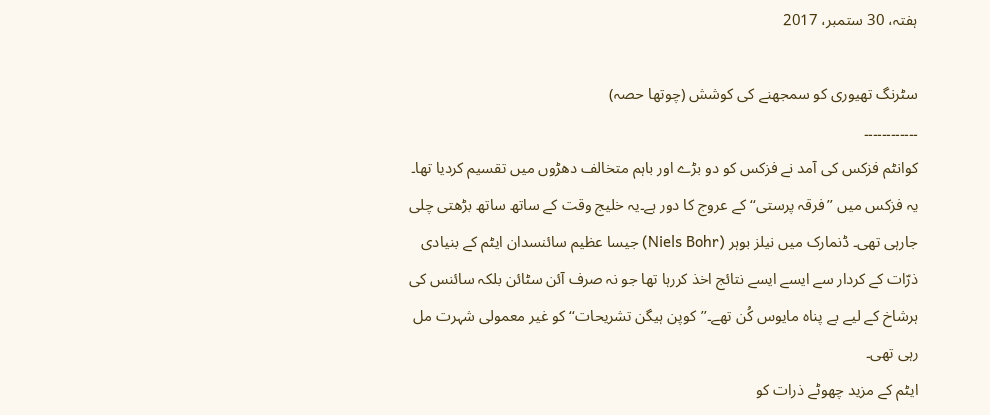ہفتہ، 30 ستمبر، 2017

سٹرنگ تھیوری کو سمجھنے کی کوشش (چوتھا حصہ)
۔۔۔۔۔۔۔۔۔۔۔۔
کوانٹم فزکس کی آمد نے فزکس کو دو بڑے اور باہم متخالف دھڑوں میں تقسیم کردیا تھا۔ یہ فزکس میں ’’فرقہ پرستی‘‘ کے عروج کا دور ہے۔یہ خلیج وقت کے ساتھ ساتھ بڑھتی چلی جارہی تھی۔ ڈنمارک میں نیلز بوہر (Niels Bohr) جیسا عظیم سائنسدان ایٹم کے بنیادی ذرّات کے کردار سے ایسے ایسے نتائج اخذ کررہا تھا جو نہ صرف آئن سٹائن بلکہ سائنس کی ہرشاخ کے لیے بے پناہ مایوس کُن تھے۔’’کوپن ہیگن تشریحات‘‘ کو غیر معمولی شہرت مل رہی تھی۔
ایٹم کے مزید چھوٹے ذرات کو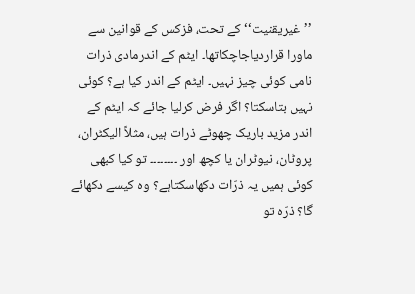’’غیریقنیت‘‘ کے تحت، فزکس کے قوانین سے ماورا قراردیاجاچکاتھا۔ ایٹم کے اندرمادی ذرات نامی کوئی چیز نہیں۔ ایٹم کے اندر کیا ہے؟ کوئی نہیں بتاسکتا؟ اگر فرض کرلیا جائے کہ ایٹم کے اندر مزید باریک چھوٹے ذرات ہیں، مثلاً الیکٹران، پروٹان، نیوٹران یا کچھ اور ۔۔۔۔۔۔۔۔ تو کیا کبھی کوئی ہمیں یہ ذرّات دکھاسکتاہے؟ وہ کیسے دکھائے گا؟ ذرّہ تو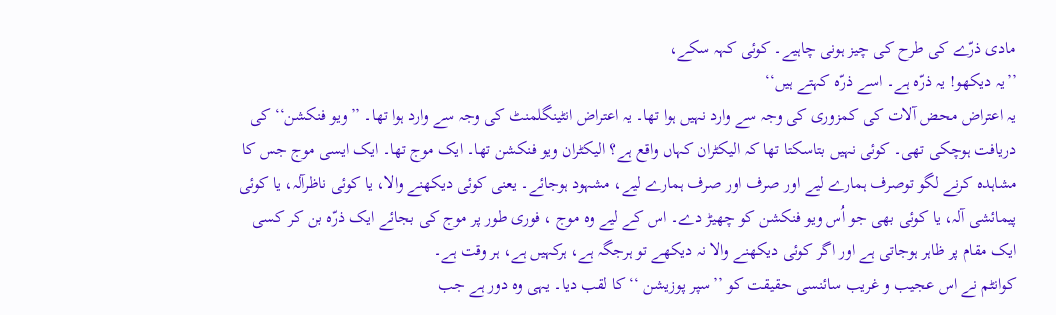مادی ذرّے کی طرح کی چیز ہونی چاہیے۔ کوئی کہہ سکے،
’’یہ دیکھو! یہ ذرّہ ہے۔ اسے ذرّہ کہتے ہیں‘‘
یہ اعتراض محض آلات کی کمزوری کی وجہ سے وارد نہیں ہوا تھا۔ یہ اعتراض انٹینگلمنٹ کی وجہ سے وارد ہوا تھا۔ ’’ویو فنکشن‘‘ کی دریافت ہوچکی تھی۔ کوئی نہیں بتاسکتا تھا کہ الیکٹران کہاں واقع ہے؟ الیکٹران ویو فنکشن تھا۔ ایک موج تھا۔ ایک ایسی موج جس کا مشاہدہ کرنے لگو توصرف ہمارے لیے اور صرف اور صرف ہمارے لیے، مشہود ہوجائے۔ یعنی کوئی دیکھنے والا، یا کوئی ناظرآلہ، یا کوئی پیمائشی آلہ، یا کوئی بھی جو اُس ویو فنکشن کو چھیڑ دے۔ اس کے لیے وہ موج ، فوری طور پر موج کی بجائے ایک ذرّہ بن کر کسی ایک مقام پر ظاہر ہوجاتی ہے اور اگر کوئی دیکھنے والا نہ دیکھے تو ہرجگہ ہے، ہرکہیں ہے، ہر وقت ہے۔
کوانٹم نے اس عجیب و غریب سائنسی حقیقت کو ’’سپر پوزیشن ‘‘ کا لقب دیا۔ یہی وہ دور ہے جب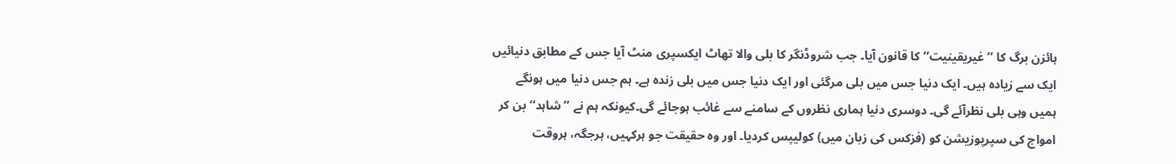ہائزن برگ کا ’’غیریقینیت‘‘ کا قانون آیا۔ جب شروڈنگر کا بلی والا تھاٹ ایکسپری منٹ آیا جس کے مطابق دنیائیں ایک سے زیادہ ہیں۔ ایک دنیا جس میں بلی مرگئی اور ایک دنیا جس میں بلی زندہ ہے۔ ہم جس دنیا میں ہونگے ہمیں وہی بلی نظرآئے گی۔ دوسری دنیا ہماری نظروں کے سامنے سے غائب ہوجائے گی۔کیونکہ ہم نے ’’شاہد‘‘ بن کر امواج کی سپرپوزیشن کو (فزکس کی زبان میں) کولیپس کردیا۔ اور وہ حقیقت جو ہرکہیں، ہرجگہ، ہروقت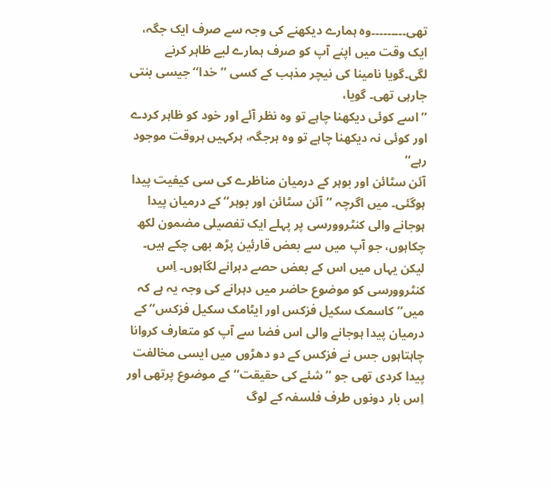تھی۔۔۔۔۔۔۔۔۔وہ ہمارے دیکھنے کی وجہ سے صرف ایک جگہ، ایک وقت میں اپنے آپ کو صرف ہمارے لیے ظاہر کرنے لگی۔گویا نامینا کی نیچر مذہب کے کسی ’’خدا‘‘ جیسی بنتی جارہی تھی۔ گویا،
’’اسے کوئی دیکھنا چاہے تو وہ نظر آئے اور خود کو ظاہر کردے اور کوئی نہ دیکھنا چاہے تو وہ ہرجگہ، ہرکہیں ہروقت موجود رہے‘‘
آئن سٹائن اور بوہر کے درمیان مناظرے کی سی کیفیت پیدا ہوگئی۔ میں اگرچہ ’’آئن سٹائن اور بوہر‘‘ کے درمیان پیدا ہوجانے والی کنٹروورسی پر پہلے ایک تفصیلی مضمون لکھ چکاہوں، جو آپ میں سے بعض قارئین پڑھ بھی چکے ہیں۔ لیکن یہاں میں اس کے بعض حصے دہرانے لگاہوں۔ اِس کنٹروورسی کو موضوع حاضر میں دہرانے کی وجہ یہ ہے کہ میں’’ کاسمک سکیل فزکس اور ایٹامک سکیل فزکس‘‘ کے درمیان پیدا ہوجانے والی اس فضا سے آپ کو متعارف کروانا چاہتاہوں جس نے فزکس کے دو دھڑوں میں ایسی مخالفت پیدا کردی تھی جو ’’شئے کی حقیقت‘‘ کے موضوع پرتھی اور اِس بار دونوں طرف فلسفہ کے لوگ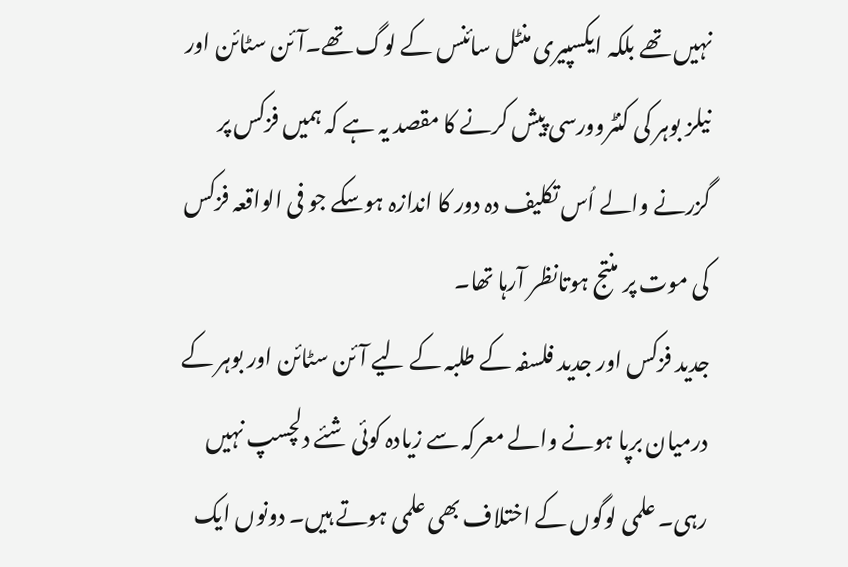نہیں تھے بلکہ ایکسپیری منٹل سائنس کے لوگ تھے۔آئن سٹائن اور نیلز بوہر کی کنٹروورسی پیش کرنے کا مقصد یہ ہے کہ ہمیں فزکس پر گزرنے والے اُس تکلیف دہ دور کا اندازہ ہوسکے جو فی الواقعہ فزکس کی موت پر منتج ہوتانظر آرہا تھا۔
جدید فزکس اور جدید فلسفہ کے طلبہ کے لیے آئن سٹائن اور بوہر کے درمیان برپا ہونے والے معرکہ سے زیادہ کوئی شئے دلچسپ نہیں رہی۔ علمی لوگوں کے اختلاف بھی علمی ہوتے ہیں۔ دونوں ایک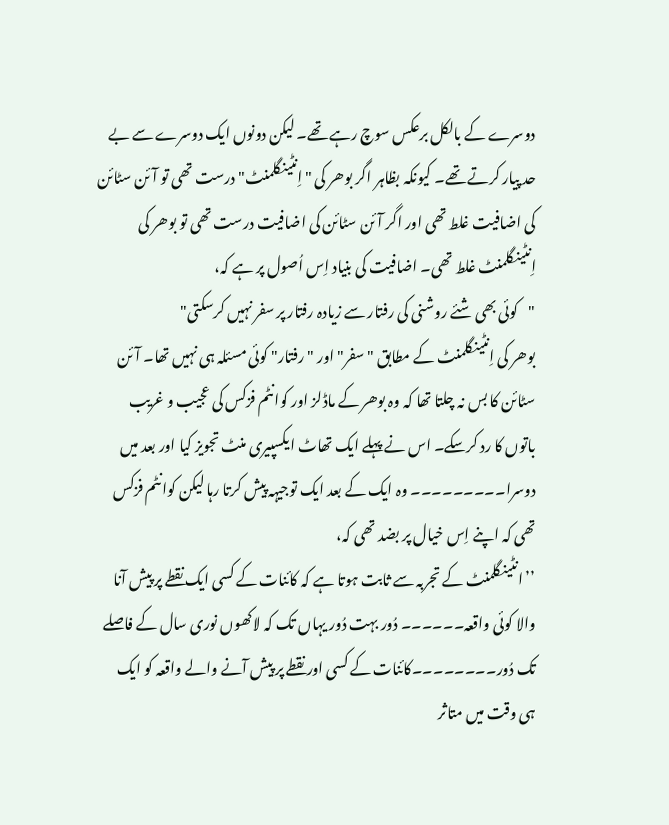دوسرے کے بالکل برعکس سوچ رہے تھے۔ لیکن دونوں ایک دوسرے سے بے حد پیار کرتے تھے۔ کیونکہ بظاہر اگر بوھر کی "اِنٹینگلمنٹ" درست تھی تو آئن سٹائن کی اضافیت غلط تھی اور اگر آئن سٹائن کی اضافیت درست تھی تو بوھر کی اِنٹینگلمنٹ غلط تھی۔ اضافیت کی بنیاد اِس اُصول پر ہے کہ،
"کوئی بھی شئے روشنی کی رفتار سے زیادہ رفتار پر سفر نہیں کرسکتی"
بوھر کی اِنٹینگلمنٹ کے مطابق "سفر" اور "رفتار" کوئی مسئلہ ہی نہیں تھا۔ آئن سٹائن کا بس نہ چلتا تھا کہ وہ بوھر کے ماڈلز اور کوانٹم فزکس کی عجیب و غریب باتوں کا رد کرسکے۔ اس نے پہلے ایک تھاٹ ایکسپیری منٹ تجویز کیا اور بعد میں دوسرا۔۔۔۔۔۔۔۔۔ وہ ایک کے بعد ایک توجیہہ پیش کرتا رہا لیکن کوانٹم فزکس تھی کہ اپنے اِس خیال پر بضد تھی کہ،
’’انٹینگلمنٹ کے تجربہ سے ثابت ہوتا ہے کہ کائنات کے کسی ایک نقطے پر پیش آنا والا کوئی واقعہ۔۔۔۔۔۔ دُور بہت دُور یہاں تک کہ لاکھوں نوری سال کے فاصلے تک دُور۔۔۔۔۔۔۔۔کائنات کے کسی اور نقطے پر پیش آنے والے واقعہ کو ایک ہی وقت میں متاثر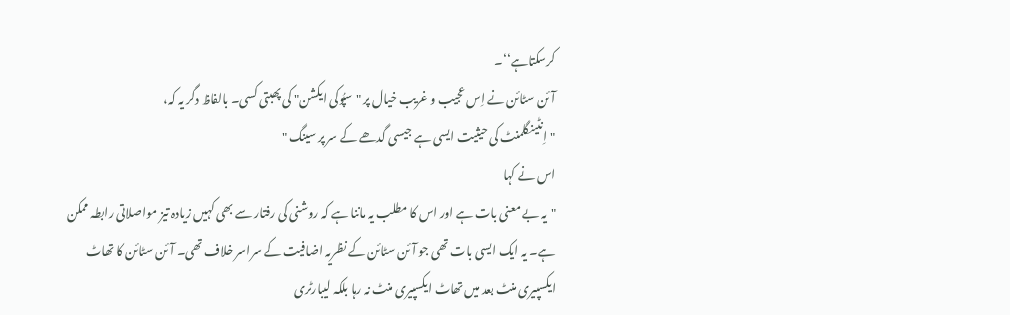کرسکتاہے‘‘۔
آئن سٹائن نے اِس عجیب و غریب خیال پر "سپُوکی ایکشن" کی پھبتی کسی۔ بالفاظ دگر یہ کہ،
"اِنٹینگلمنٹ کی حیثیت ایسی ہے جیسی گدھے کے سر پر سینگ "
اس نے کہا
"یہ بے معنی بات ہے اور اس کا مطلب یہ ماننا ہے کہ روشنی کی رفتار سے بھی کہیں زیادہ تیز مواصلاتی رابطہ ممکن ہے۔ یہ ایک ایسی بات تھی جو آئن سٹائن کے نظریہ اضافیت کے سراسر خلاف تھی۔ آئن سٹائن کا تھاٹ ایکسپیری منٹ بعد میں تھاٹ ایکسپیری منٹ نہ رہا بلکہ لیبارٹری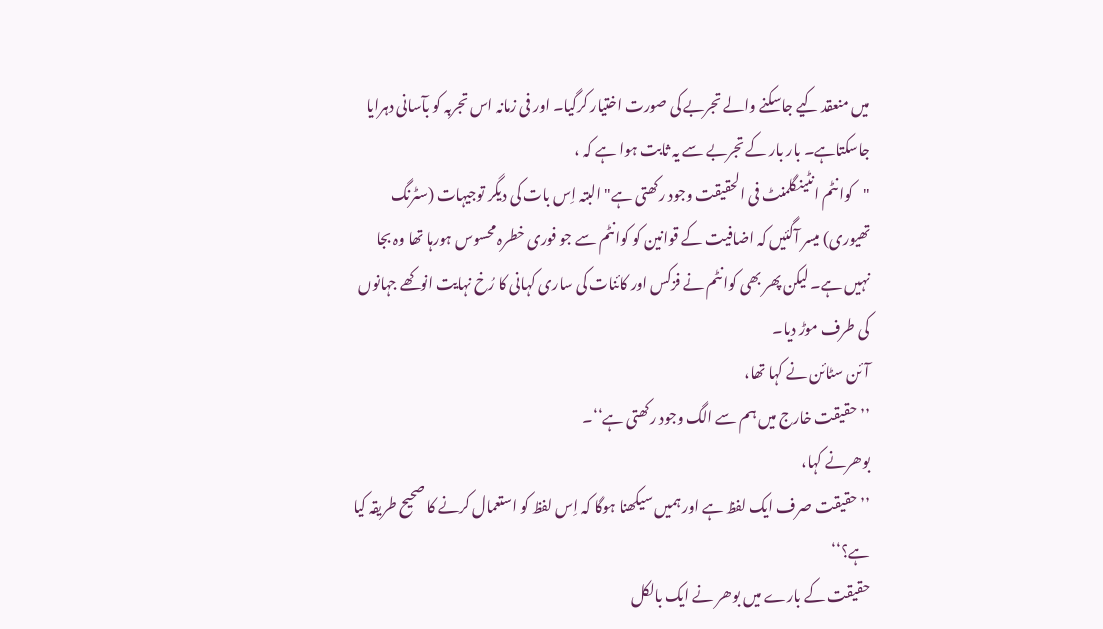میں منعقد کیے جاسکنے والے تجربے کی صورت اختیار کرگیا۔ اور فی زمانہ اس تجربہ کو بآسانی دہرایا جاسکتاہے۔ بار بار کے تجربے سے یہ ثابت ہوا ہے کہ ،
"کوانٹم انٹینگلمنٹ فی الحقیقت وجود رکھتی ہے" البتہ اِس بات کی دیگر توجیہات (سٹرنگ تھیوری) میسر آگئیں کہ اضافیت کے قوانین کو کوانٹم سے جو فوری خطرہ محسوس ہورہا تھا وہ بجا نہیں ہے۔ لیکن پھر بھی کوانٹم نے فزکس اور کائنات کی ساری کہانی کا رُخ نہایت انوکھے جہانوں کی طرف موڑ دیا۔
آئن سٹائن نے کہا تھا،
’’ حقیقت خارج میں ہم سے الگ وجود رکھتی ہے‘‘۔
بوھرنے کہا،
’’حقیقت صرف ایک لفظ ہے اور ہمیں سیکھنا ہوگا کہ اِس لفظ کو استعمال کرنے کا صحیح طریقہ کیا ہے؟‘‘
حقیقت کے بارے میں بوھر نے ایک بالکل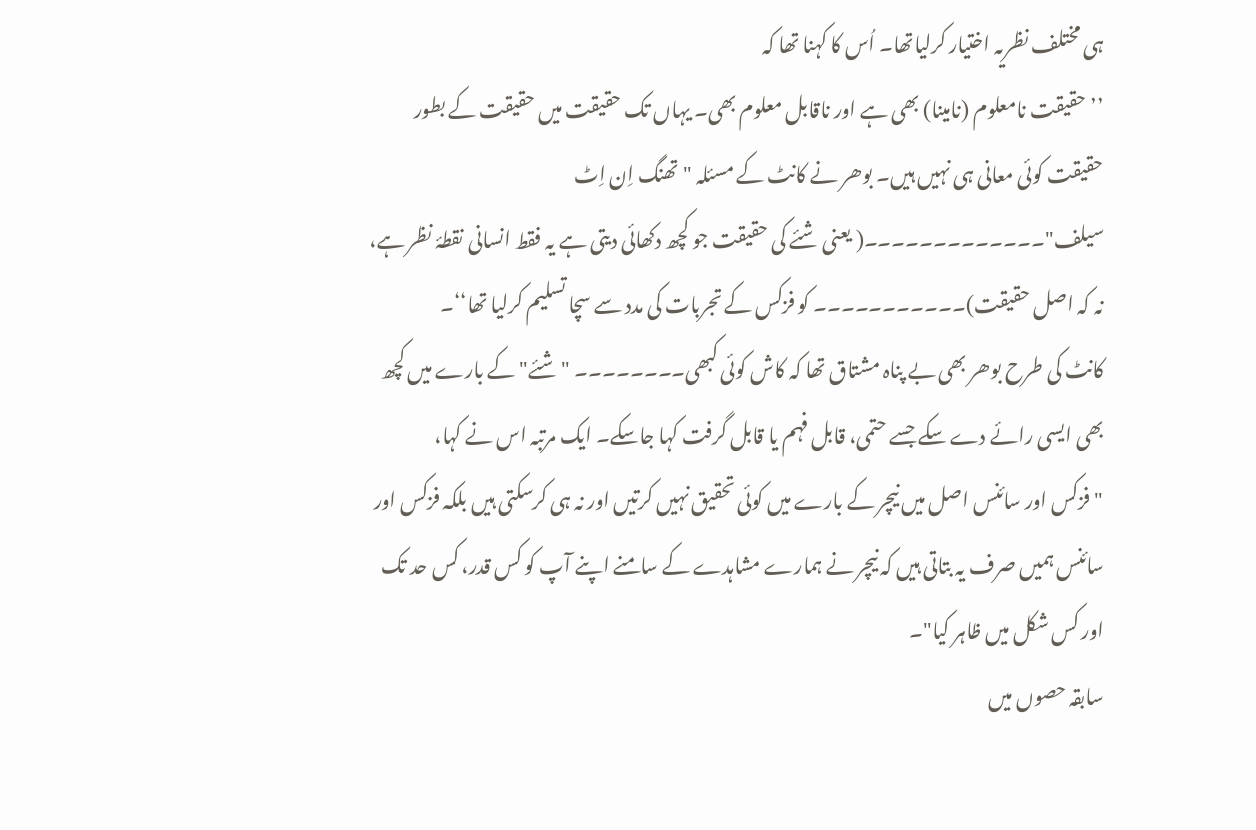ہی مختلف نظریہ اختیار کرلیاتھا۔ اُس کا کہنا تھا کہ
’’حقیقت نامعلوم (نامینا) بھی ہے اور ناقابل معلوم بھی۔ یہاں تک حقیقت میں حقیقت کے بطور حقیقت کوئی معانی ہی نہیں ہیں۔ بوھر نے کانٹ کے مسئلہ "تھنگ اِن اِٹ سیلف"۔۔۔۔۔۔۔۔۔۔۔۔۔( یعنی شئے کی حقیقت جو کچھ دکھائی دیتی ہے یہ فقط انسانی نقطۂ نظر ہے، نہ کہ اصل حقیقت)۔۔۔۔۔۔۔۔۔۔۔ کو فزکس کے تجربات کی مدد سے سچا تسلیم کرلیا تھا‘‘۔
کانٹ کی طرح بوھر بھی بے پناہ مشتاق تھا کہ کاش کوئی کبھی۔۔۔۔۔۔۔۔ "شئے" کے بارے میں کچھ بھی ایسی رائے دے سکے جسے حتمی، قابل فہم یا قابل گرفت کہا جاسکے۔ ایک مرتبہ اس نے کہا،
"فزکس اور سائنس اصل میں نیچر کے بارے میں کوئی تحقیق نہیں کرتیں اور نہ ہی کرسکتی ہیں بلکہ فزکس اور سائنس ہمیں صرف یہ بتاتی ہیں کہ نیچر نے ہمارے مشاہدے کے سامنے اپنے آپ کو کس قدر، کس حد تک اور کس شکل میں ظاہر کیا"۔
سابقہ حصوں میں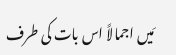مَیں اجمالاً اس بات کی طرف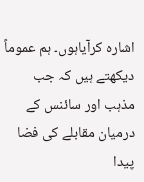اشارہ کرآیاہوں۔ ہم عموماً دیکھتے ہیں کہ جب مذہب اور سائنس کے درمیان مقابلے کی فضا پیدا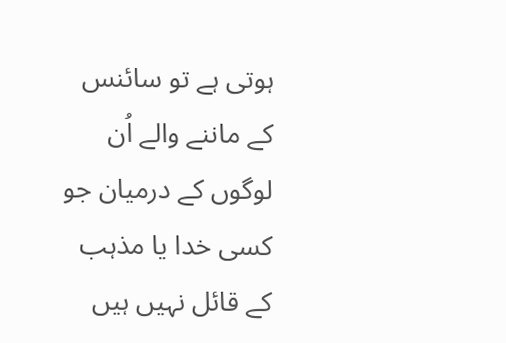ہوتی ہے تو سائنس کے ماننے والے اُن لوگوں کے درمیان جو کسی خدا یا مذہب کے قائل نہیں ہیں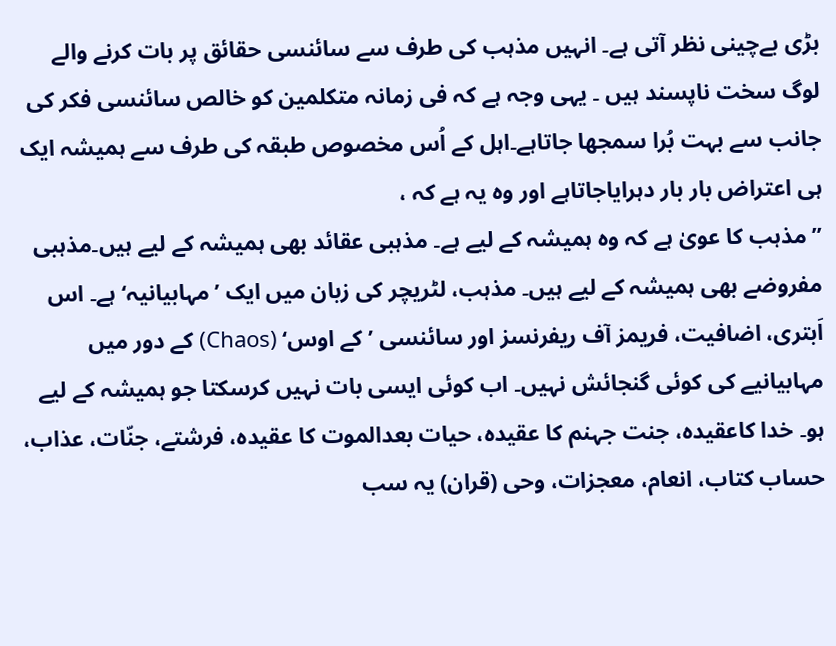بڑی بےچینی نظر آتی ہے۔ انہیں مذہب کی طرف سے سائنسی حقائق پر بات کرنے والے لوگ سخت ناپسند ہیں ۔ یہی وجہ ہے کہ فی زمانہ متکلمین کو خالص سائنسی فکر کی جانب سے بہت بُرا سمجھا جاتاہے۔اہل کے اُس مخصوص طبقہ کی طرف سے ہمیشہ ایک ہی اعتراض بار بار دہرایاجاتاہے اور وہ یہ ہے کہ ،
’’مذہب کا عویٰ ہے کہ وہ ہمیشہ کے لیے ہے۔ مذہبی عقائد بھی ہمیشہ کے لیے ہیں۔مذہبی مفروضے بھی ہمیشہ کے لیے ہیں۔ مذہب، لٹریچر کی زبان میں ایک ’مہابیانیہ‘ ہے۔ اس اَبتری، اضافیت، فریمز آف ریفرنسز اور سائنسی ’کے اوس‘ (Chaos) کے دور میں مہابیانیے کی کوئی گنجائش نہیں۔ اب کوئی ایسی بات نہیں کرسکتا جو ہمیشہ کے لیے ہو۔ خدا کاعقیدہ، جنت جہنم کا عقیدہ، حیات بعدالموت کا عقیدہ، فرشتے، جنّات، عذاب، حساب کتاب، انعام، معجزات، وحی (قران) یہ سب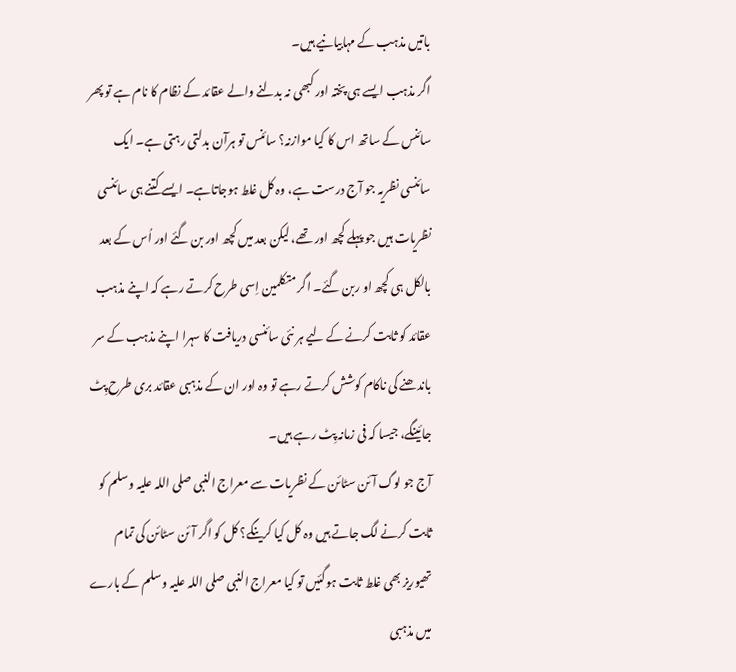باتیں مذہب کے مہابیانیے ہیں۔
اگر مذہب ایسے ہی پختہ اور کبھی نہ بدلنے والے عقائد کے نظام کا نام ہے تو پھر سائنس کے ساتھ اس کا کیا موازنہ؟ سائنس تو ہرآن بدلتی رہتی ہے۔ ایک سائنسی نظریہ جو آج درست ہے، وہ کل غلط ہوجاتاہے۔ ایسے کتنے ہی سائنسی نظریات ہیں جو پہلے کچھ اور تھے، لیکن بعد میں کچھ اور بن گئے اور اُس کے بعد بالکل ہی کچھ او ربن گئے۔ اگر متکلمین اِسی طرح کرتے رہے کہ اپنے مذہب عقائد کو ثابت کرنے کے لیے ہر نئی سائنسی دریافت کا سہرا اپنے مذہب کے سر باندھنے کی ناکام کوشش کرتے رہے تو وہ اور ان کے مذہبی عقائد بری طرح پِٹ جائینگے، جیسا کہ فی زمانہ پِٹ رہے ہیں۔
آج جو لوگ آئن سٹائن کے نظریات سے معراج النبی صلی اللہ علیہ وسلم کو ثابت کرنے لگ جاتے ہیں وہ کل کیا کرینگے؟ کل کو اگر آئن سٹائن کی تمام تھیوریز بھی غلط ثابت ہوگئیں تو کیا معراج النبی صلی اللہ علیہ وسلم کے بارے میں مذہبی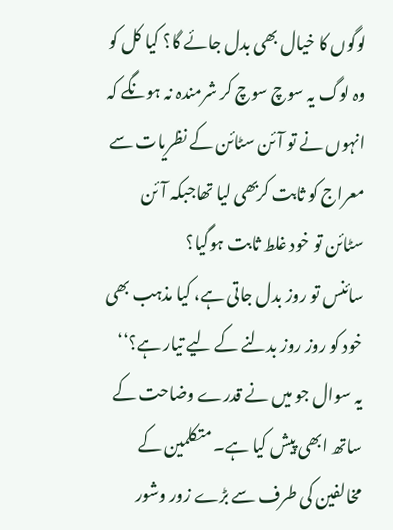لوگوں کا خیال بھی بدل جائے گا؟ کیا کل کو وہ لوگ یہ سوچ سوچ کر شرمندہ نہ ہونگے کہ انہوں نے تو آئن سٹائن کے نظریات سے معراج کو ثابت کربھی لیا تھاجبکہ آئن سٹائن تو خود غلط ثابت ہوگیا؟
سائنس تو روز بدل جاتی ہے، کیا مذہب بھی خود کو روز روز بدلنے کے لیے تیار ہے؟‘‘
یہ سوال جو میں نے قدرے وضاحت کے ساتھ ابھی پیش کیا ہے۔ متکلمین کے مخالفین کی طرف سے بڑے زور وشور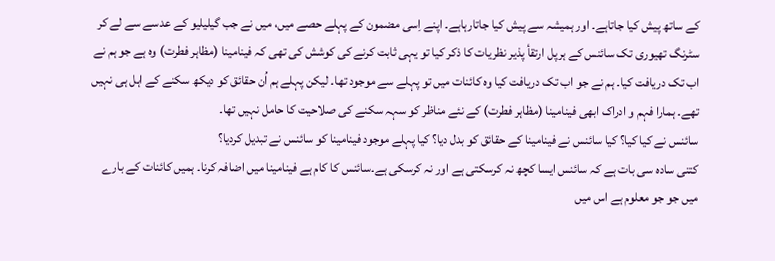کے ساتھ پیش کیا جاتاہے۔ اور ہمیشہ سے پیش کیا جاتارہاہے۔ اپنے اِسی مضمون کے پہلے حصے میں، میں نے جب گیلیلیو کے عدسے سے لے کر سٹرنگ تھیوری تک سائنس کے ہرپل ارتقأ پذیر نظریات کا ذکر کیا تو یہی ثابت کرنے کی کوشش کی تھی کہ فینامینا (مظاہر فطرت) وہ ہے جو ہم نے اب تک دریافت کیا۔ ہم نے جو اب تک دریافت کیا وہ کائنات میں تو پہلے سے موجود تھا۔ لیکن پہلے ہم اُن حقائق کو دیکھ سکنے کے اہل ہی نہیں تھے۔ ہمارا فہم و ادراک ابھی فینامینا (مظاہر فطرت) کے نئے مناظر کو سہہ سکنے کی صلاحیت کا حامل نہیں تھا۔
سائنس نے کیا کیا؟ کیا سائنس نے فینامینا کے حقائق کو بدل دیا؟ کیا پہلے موجود فینامینا کو سائنس نے تبدیل کردیا؟
کتنی سادہ سی بات ہے کہ سائنس ایسا کچھ نہ کرسکتی ہے اور نہ کرسکی ہے۔سائنس کا کام ہے فینامینا میں اضافہ کرنا۔ ہمیں کائنات کے بارے میں جو جو معلوم ہے اس میں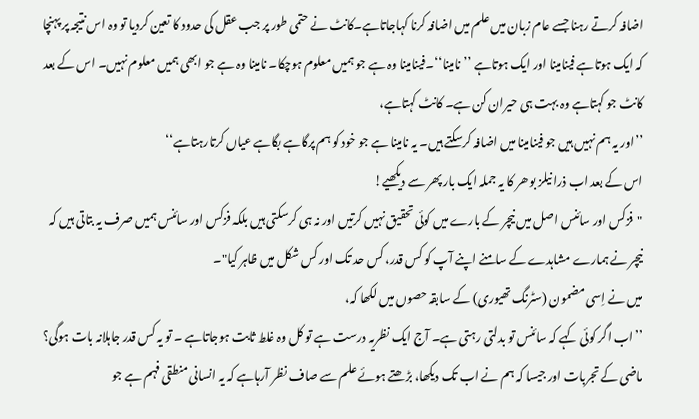اضافہ کرتے رہنا جسے عام زبان میں علم میں اضافہ کرنا کہاجاتاہے۔کانٹ نے حتمی طور پر جب عقل کی حدود کا تعین کردیا تو وہ اس نتیجہ پر پہنچا کہ ایک ہوتاہے فینامینا اور ایک ہوتاہے ’’نامینا‘‘۔فینامینا وہ ہے جو ہمیں معلوم ہوچکا۔ نامینا وہ ہے جو ابھی ہمیں معلوم نہیں۔ اس کے بعد کانٹ جو کہتاہے وہ بہت ہی حیران کن ہے۔ کانٹ کہتاہے،
’’اور یہ ہم نہیں ہیں جو فینامینا میں اضافہ کرسکتے ہیں۔ یہ نامینا ہے جو خود کو ہم پرگاہے بگاہے عیاں کرتارہتاہے‘‘
اس کے بعد اب ذرا نیلز بوھر کا یہ جملہ ایک بار پھر سے دیکھیے!
"فزکس اور سائنس اصل میں نیچر کے بارے میں کوئی تحقیق نہیں کرتیں اور نہ ہی کرسکتی ہیں بلکہ فزکس اور سائنس ہمیں صرف یہ بتاتی ہیں کہ نیچر نے ہمارے مشاہدے کے سامنے اپنے آپ کو کس قدر، کس حد تک اور کس شکل میں ظاہر کیا"۔
میں نے اِسی مضمون (سٹرنگ تھیوری) کے سابقہ حصوں میں لکھا کہ،
’’اب اگر کوئی کہے کہ سائنس تو بدلتی رہتی ہے۔ آج ایک نظریہ درست ہے تو کل وہ غلط ثابت ہوجاتاہے ۔ تو یہ کس قدر جاہلانہ بات ہوگی؟ ماضی کے تجربات اور جیسا کہ ہم نے اب تک دیکھا، بڑھتے ہوئے علم سے صاف نظر آرہاہے کہ یہ انسانی منطقی فہم ہے جو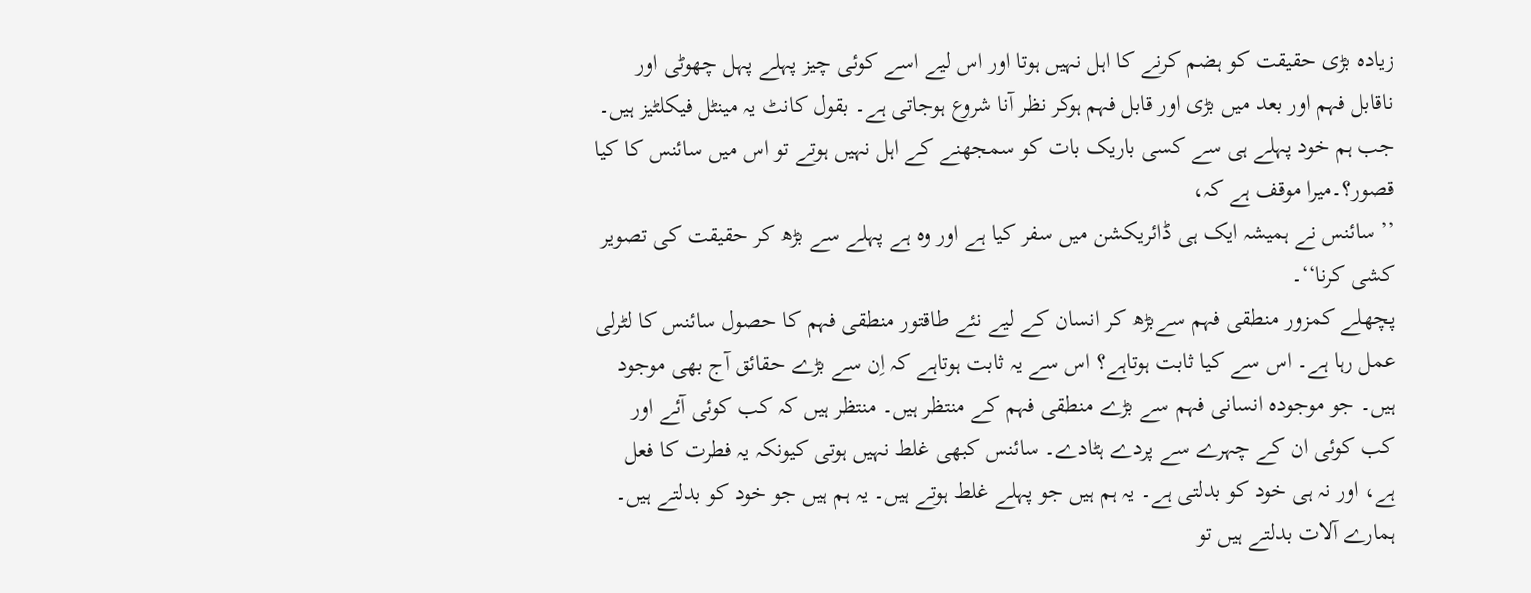زیادہ بڑی حقیقت کو ہضم کرنے کا اہل نہیں ہوتا اور اس لیے اسے کوئی چیز پہلے پہل چھوٹی اور ناقابل فہم اور بعد میں بڑی اور قابل فہم ہوکر نظر آنا شروع ہوجاتی ہے۔ بقول کانٹ یہ مینٹل فیکلٹیز ہیں۔ جب ہم خود پہلے ہی سے کسی باریک بات کو سمجھنے کے اہل نہیں ہوتے تو اس میں سائنس کا کیا قصور؟۔میرا موقف ہے کہ،
’’ سائنس نے ہمیشہ ایک ہی ڈائریکشن میں سفر کیا ہے اور وہ ہے پہلے سے بڑھ کر حقیقت کی تصویر کشی کرنا‘‘۔
پچھلے کمزور منطقی فہم سےبڑھ کر انسان کے لیے نئے طاقتور منطقی فہم کا حصول سائنس کا لٹرلی عمل رہا ہے۔ اس سے کیا ثابت ہوتاہے؟ اس سے یہ ثابت ہوتاہے کہ اِن سے بڑے حقائق آج بھی موجود ہیں۔ جو موجودہ انسانی فہم سے بڑے منطقی فہم کے منتظر ہیں۔ منتظر ہیں کہ کب کوئی آئے اور کب کوئی ان کے چہرے سے پردے ہٹادے۔ سائنس کبھی غلط نہیں ہوتی کیونکہ یہ فطرت کا فعل ہے، اور نہ ہی خود کو بدلتی ہے۔ یہ ہم ہیں جو پہلے غلط ہوتے ہیں۔ یہ ہم ہیں جو خود کو بدلتے ہیں۔ ہمارے آلات بدلتے ہیں تو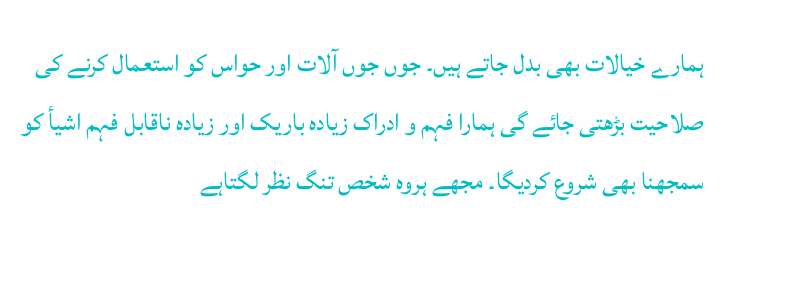ہمارے خیالات بھی بدل جاتے ہیں۔ جوں جوں آلات اور حواس کو استعمال کرنے کی صلاحیت بڑھتی جائے گی ہمارا فہم و ادراک زیادہ باریک اور زیادہ ناقابل فہم اشیأ کو سمجھنا بھی شروع کردیگا۔ مجھے ہروہ شخص تنگ نظر لگتاہے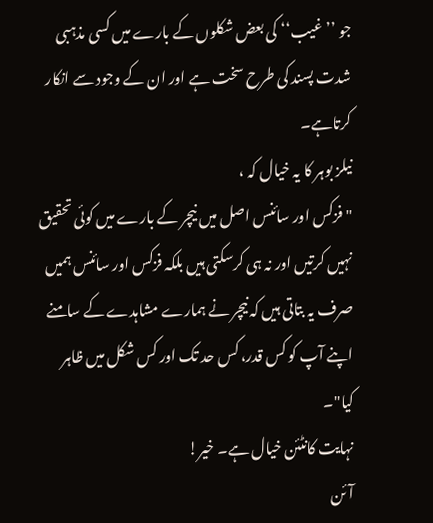جو ’’غیب‘‘ کی بعض شکلوں کے بارے میں کسی مذہبی شدت پسند کی طرح سخت ہے اور ان کے وجود سے انکار کرتاہے۔
نیلز بوہر کا یہ خیال کہ ،
"فزکس اور سائنس اصل میں نیچر کے بارے میں کوئی تحقیق نہیں کرتیں اور نہ ہی کرسکتی ہیں بلکہ فزکس اور سائنس ہمیں صرف یہ بتاتی ہیں کہ نیچر نے ہمارے مشاہدے کے سامنے اپنے آپ کو کس قدر، کس حد تک اور کس شکل میں ظاہر کیا"۔
نہایت کانٹئن خیال ہے۔ خیر!
آئن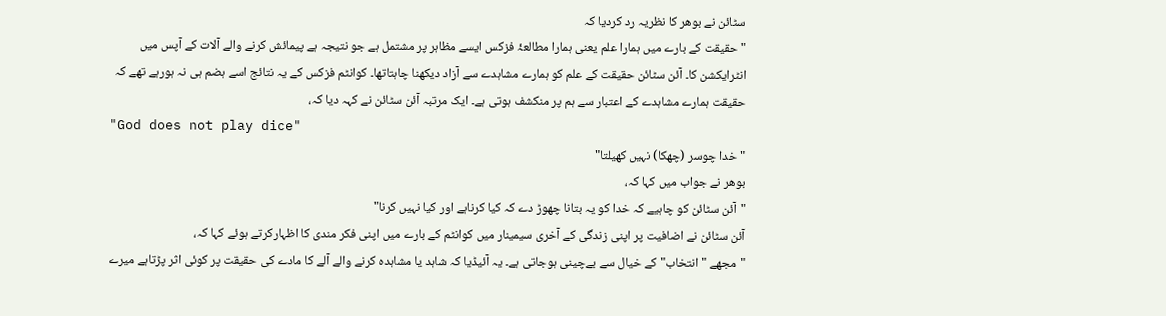سٹائن نے بوھر کا نظریہ رد کردیا کہ
"حقیقت کے بارے میں ہمارا علم یعنی ہمارا مطالعۂ فزکس ایسے مظاہر پر مشتمل ہے جو نتیجہ ہے پیمائش کرنے والے آلات کے آپس میں انٹرایکشن کا۔ آئن سٹائن حقیقت کے علم کو ہمارے مشاہدے سے آزاد دیکھنا چاہتاتھا۔ کوانٹم فزکس کے یہ نتائج اسے ہضم ہی نہ ہورہے تھے کہ حقیقت ہمارے مشاہدے کے اعتبار سے ہم پر منکشف ہوتی ہے۔ ایک مرتبہ آئن سٹائن نے کہہ دیا کہ،
"God does not play dice"
"خدا چوسر (چھکا) نہیں کھیلتا"
بوھر نے جواب میں کہا کہ،
"آئن سٹائن کو چاہیے کہ خدا کو یہ بتانا چھوڑ دے کہ کیا کرناہے اور کیا نہیں کرنا"
آئن سٹائن نے اضافیت پر اپنی زندگی کے آخری سیمینار میں کوانٹم کے بارے میں اپنی فکر مندی کا اظہارکرتے ہوئے کہا کہ،
"مجھے "انتخاب" کے خیال سے بےچینی ہوجاتی ہے۔ یہ آئیڈیا کہ شاہد یا مشاہدہ کرنے والے آلے کا مادے کی حقیقت پر کوئی اثر پڑتاہے میرے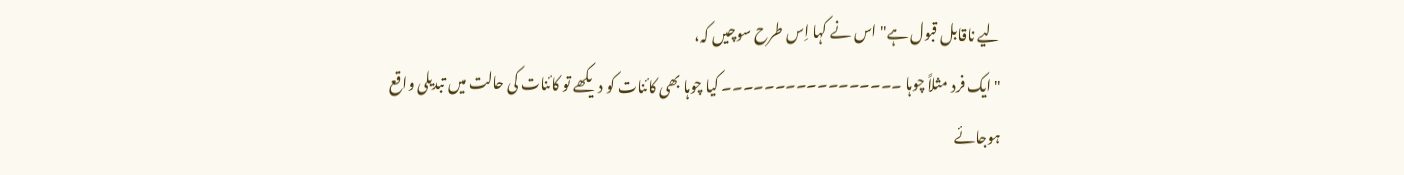لیے ناقابل قبول ہے" اس نے کہا اِس طرح سوچیں کہ،
"ایک فرد مثلاً چوہا ۔۔۔۔۔۔۔۔۔۔۔۔۔۔۔۔۔ کیا چوہا بھی کائنات کو دیکھے تو کائنات کی حالت میں تبدیلی واقع ہوجائے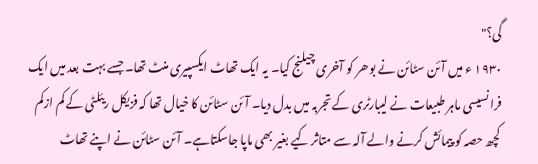گی؟"
۱۹۳۰ ء میں آئن سٹائن نے بوھر کو آخری چیلنج کیا۔ یہ ایک تھاٹ ایکسپیری منٹ تھا۔ جسے بہت بعد میں ایک فرانسیسی ماہر طبیعات نے لیبارٹری کے تجربہ میں بدل دیا۔ آئن سٹائن کا خیال تھا کہ فزیکل ریئلٹی کے کم ازکم کچھ حصہ کو پیمائش کرنے والے آلہ سے متاثر کیے بغیر بھی ماپا جاسکتاہے۔ آئن سٹائن نے اپنے تھاٹ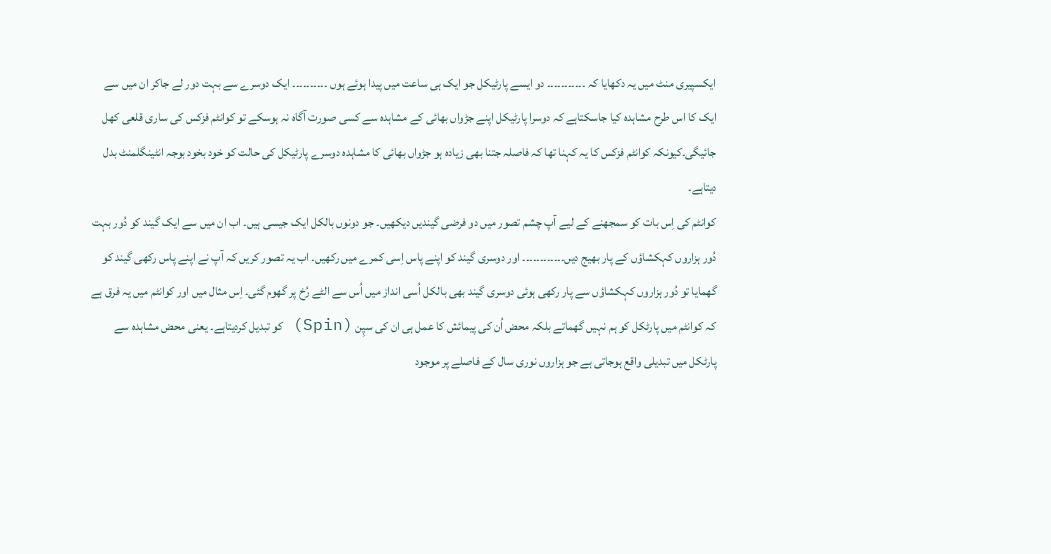ایکسپیری منٹ میں یہ دکھایا کہ ۔۔۔۔۔۔۔۔۔۔۔ دو ایسے پارٹیکل جو ایک ہی ساعت میں پیدا ہوئے ہوں ۔۔۔۔۔۔۔۔۔۔ ایک دوسرے سے بہت دور لے جاکر ان میں سے ایک کا اس طرح مشاہدہ کیا جاسکتاہے کہ دوسرا پارٹیکل اپنے جڑواں بھائی کے مشاہدہ سے کسی صورت آگاہ نہ ہوسکے تو کوانٹم فزکس کی ساری قلعی کھل جائیگی۔کیونکہ کوانٹم فزکس کا یہ کہنا تھا کہ فاصلہ جتنا بھی زیادہ ہو جڑواں بھائی کا مشاہدہ دوسرے پارٹیکل کی حالت کو خود بخود بوجہ انٹینگلمنٹ بدل دیتاہے۔
کوانٹم کی اِس بات کو سمجھنے کے لیے آپ چشم تصور میں دو فرضی گیندیں دیکھیں۔ جو دونوں بالکل ایک جیسی ہیں۔ اب ان میں سے ایک گیند کو دُور بہت دُور ہزاروں کہکشاؤں کے پار بھیج دیں۔۔۔۔۔۔۔۔۔۔۔۔ اور دوسری گیند کو اپنے پاس اِسی کمرے میں رکھیں۔ اب یہ تصور کریں کہ آپ نے اپنے پاس رکھی گیند کو گھمایا تو دُور ہزاروں کہکشاؤں سے پار رکھی ہوئی دوسری گیند بھی بالکل اُسی انداز میں اُس سے الٹے رُخ پر گھوم گئی۔ اِس مثال میں اور کوانٹم میں یہ فرق ہے کہ کوانٹم میں پارٹکل کو ہم نہیں گھماتے بلکہ محض اُن کی پیمائش کا عمل ہی ان کی سپِن (Spin) کو تبدیل کردیتاہے۔ یعنی محض مشاہدہ سے پارٹکل میں تبدیلی واقع ہوجاتی ہے جو ہزاروں نوری سال کے فاصلے پر موجود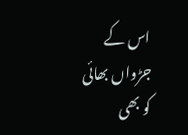اس کے جڑواں بھائی کو بھی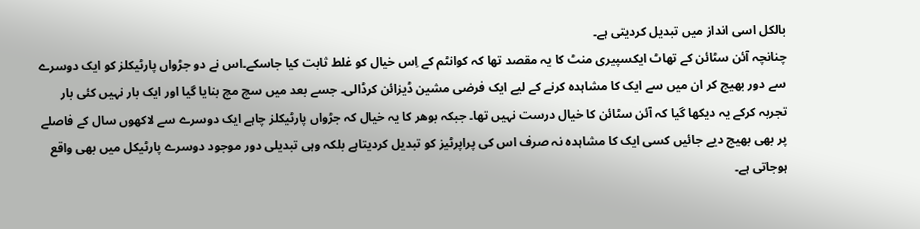بالکل اسی انداز میں تبدیل کردیتی ہے۔
چنانچہ آئن سٹائن کے تھاٹ ایکسپیری منٹ کا یہ مقصد تھا کہ کوانٹم کے اِس خیال کو غلط ثابت کیا جاسکے۔اس نے دو جڑواں پارٹیکلز کو ایک دوسرے سے دور بھیج کر ان میں سے ایک کا مشاہدہ کرنے کے لیے ایک فرضی مشین ڈیزائن کرڈالی۔ جسے بعد میں سچ مچ بنایا گیا اور ایک بار نہیں کئی بار تجربہ کرکے یہ دیکھا گیا کہ آئن سٹائن کا خیال درست نہیں تھا۔ جبکہ بوھر کا یہ خیال کہ جڑواں پارٹیکلز چاہے ایک دوسرے سے لاکھوں سال کے فاصلے پر بھی بھیج دیے جائیں کسی ایک کا مشاہدہ نہ صرف اس کی پراپرٹیز کو تبدیل کردیتاہے بلکہ وہی تبدیلی دور موجود دوسرے پارٹیکل میں بھی واقع ہوجاتی ہے۔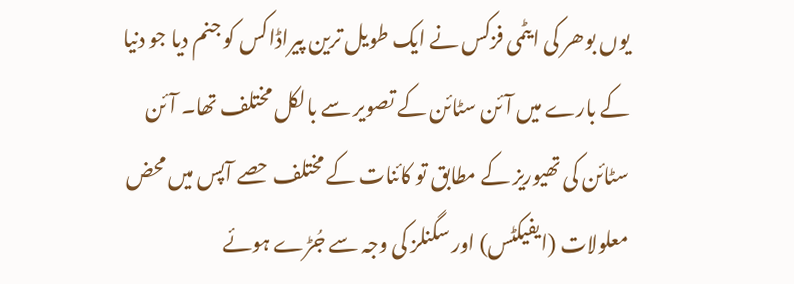یوں بوھر کی ایٹمی فزکس نے ایک طویل ترین پیراڈاکس کو جنم دیا جو دنیا کے بارے میں آئن سٹائن کے تصویر سے بالکل مختلف تھا۔ آئن سٹائن کی تھیوریز کے مطابق تو کائنات کے مختلف حصے آپس میں محض معلولات (ایفیکٹس) اور سگنلز کی وجہ سے جُڑے ہوئے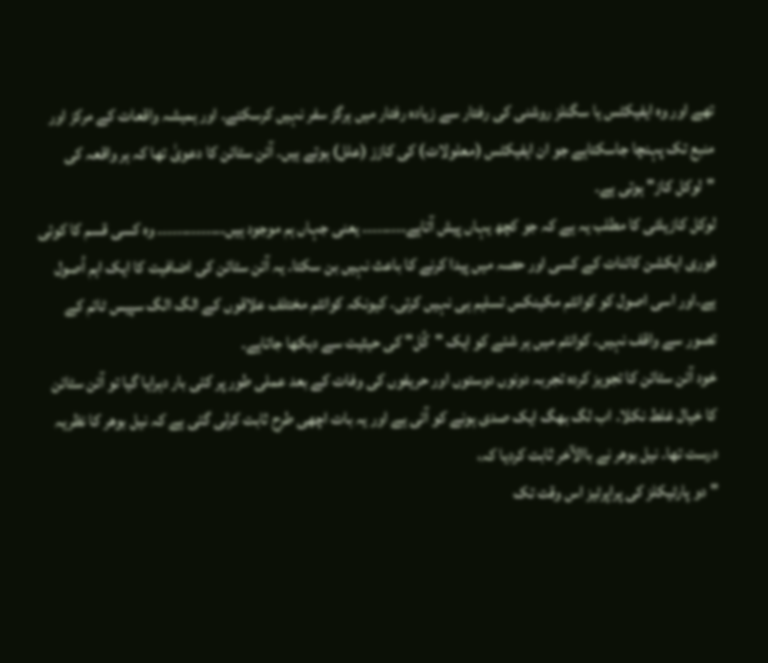تھے اور وہ ایفیکٹس یا سگنلز روشنی کی رفتار سے زیادہ رفتار میں ہرگز سفر نہیں کرسکتے۔ اور ہمیشہ واقعات کے مرکز اور منبع تک پہنچا جاسکتاہے جو ان ایفیکٹس (معلولات) کی کازز (علل) ہوتے ہیں۔ آئن سٹائن کا دعویٰ تھا کہ ہر واقعہ کی "لوکل کاز" ہوتی ہے۔
لوکل کازیلٹی کا مطلب یہ ہے کہ جو کچھ یہاں پیش آتاہے۔۔۔۔۔۔۔۔۔ یعنی جہاں ہم موجود ہیں۔۔۔۔۔۔۔۔۔۔۔۔۔۔ وہ کسی قسم کا کوئی فوری ایکشن کائنات کے کسی اور حصہ میں پیدا کرنے کا باعث نہیں بن سکتا۔ یہ آئن سٹائن کی اضافیت کا ایک اہم اُصول ہے۔اور اسی اصول کو کوانٹم مکینکس تسلیم ہی نہیں کرتی۔ کیونکہ کوانٹم مختلف علاقوں کے الگ الگ سپیس ٹائم کے تصور سے واقف نہیں۔ کوانٹم میں ہر شئے کو ایک "کُل" کی حیثیت سے دیکھا جاتاہے۔
خود آئن سٹائن کا تجویز کردہ تجربہ دونوں دوستوں اور حریفوں کی وفات کے بعد عملی طور پر کئی بار دہرایا گیا تو آئن سٹائن کا خیال غلط نکلا۔ اب لگ بھگ ایک صدی ہونے کو آئی ہے اور یہ بات اچھی طرح ثابت کرلی گئی ہے کہ نیل بوھر کا نظریہ درست تھا۔ نیل بوھر نے باالآخر ثابت کردیا کہ،
"دو پارٹیکلز کی پراپرٹیز اس وقت تک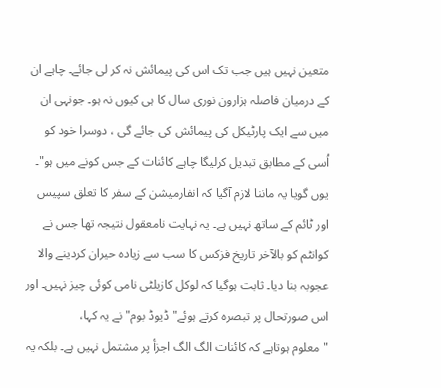متعین نہیں ہیں جب تک اس کی پیمائش نہ کر لی جائے۔ چاہے ان کے درمیان فاصلہ ہزارون نوری سال کا ہی کیوں نہ ہو۔ جونہی ان میں سے ایک پارٹیکل کی پیمائش کی جائے گی ، دوسرا خود کو اُسی کے مطابق تبدیل کرلیگا چاہے کائنات کے جس کونے میں ہو"۔
یوں گویا یہ ماننا لازم آگیا کہ انفارمیشن کے سفر کا تعلق سپیس اور ٹائم کے ساتھ نہیں ہے۔ یہ نہایت نامعقول نتیجہ تھا جس نے کوانٹم کو بالآخر تاریخ فزکس کا سب سے زیادہ حیران کردینے والا عجوبہ بنا دیا۔ ثابت ہوگیا کہ لوکل کازیلٹی نامی کوئی چیز نہیں۔ اور اس صورتحال پر تبصرہ کرتے ہوئے"ڈیوڈ بوم" نے یہ کہا،
"معلوم ہوتاہے کہ کائنات الگ الگ اجزأ پر مشتمل نہیں ہے۔ بلکہ یہ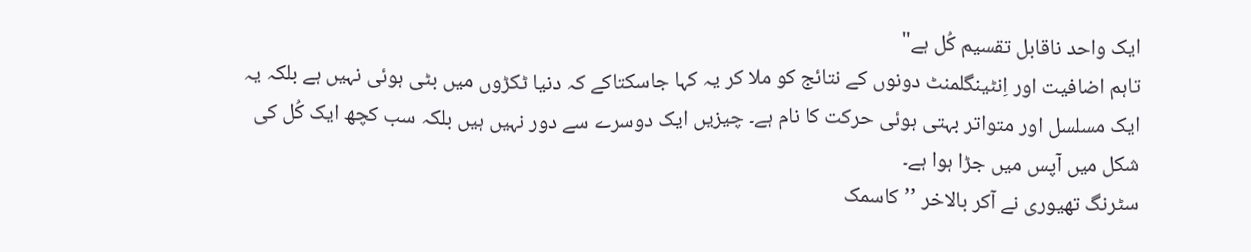ایک واحد ناقابل تقسیم کُل ہے"
تاہم اضافیت اور اِنٹینگلمنٹ دونوں کے نتائج کو ملا کر یہ کہا جاسکتاکے کہ دنیا ٹکڑوں میں بٹی ہوئی نہیں ہے بلکہ یہ ایک مسلسل اور متواتر بہتی ہوئی حرکت کا نام ہے۔ چیزیں ایک دوسرے سے دور نہیں ہیں بلکہ سب کچھ ایک کُل کی شکل میں آپس میں جڑا ہوا ہے۔
سٹرنگ تھیوری نے آکر بالاخر ’’کاسمک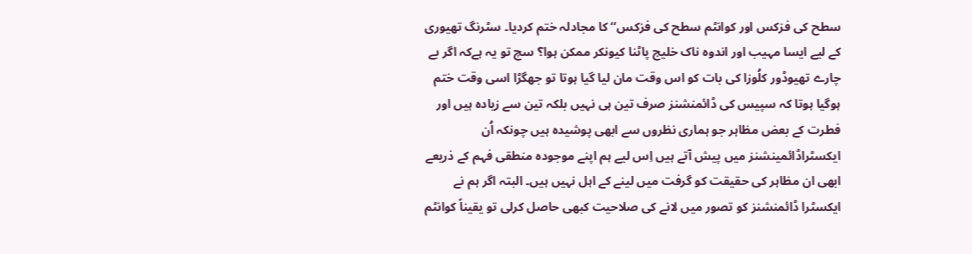سطح کی فزکس اور کوانٹم سطح کی فزکس‘‘ کا مجادلہ ختم کردیا۔ سٹرنگ تھیوری کے لیے ایسا مہیب اور اندوہ ناک خلیج پاٹنا کیونکر ممکن ہوا؟ سچ تو یہ ہےکہ اگر بے چارے تھیوڈور کلُوزا کی بات کو اس وقت مان لیا گیا ہوتا تو جھگڑا اسی وقت ختم ہوگیا ہوتا کہ سپیس کی ڈائمنشنز صرف تین ہی نہیں بلکہ تین سے زیادہ ہیں اور فطرت کے بعض مظاہر جو ہماری نظروں سے ابھی پوشیدہ ہیں چونکہ اُن ایکسٹراڈائمینشنز میں پیش آتے ہیں اِس لیے ہم اپنے موجودہ منطقی فہم کے ذریعے ابھی ان مظاہر کی حقیقت کو گرفت میں لینے کے اہل نہیں ہیں۔ البتہ اگر ہم نے ایکسٹرا ڈائمنشنز کو تصور میں لانے کی صلاحیت کبھی حاصل کرلی تو یقیناً کوانٹم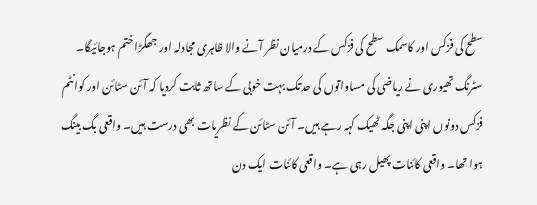سطح کی فزکس اور کاسمک سطح کی فزکس کے درمیان نظر آنے والا ظاہری مجادلہ اور جھگڑا ختم ہوجائیگا۔
سٹرنگ تھیوری نے ریاضی کی مساواتوں کی حدتک بہت خوبی کے ساتھ ثابت کردیا کہ آئن سٹائن اور کوانٹم فزکس دونوں اپنی اپنی جگہ ٹھیک کہہ رہے ہیں۔ آئن سٹائن کے نظریات بھی درست ہیں۔ واقعی بگ بینگ ہوا تھا۔ واقعی کائنات پھیل رہی ہے۔ واقعی کائنات ایک دن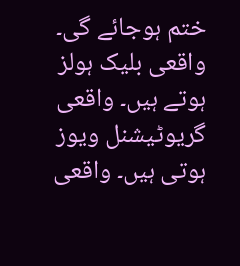ختم ہوجائے گی۔ واقعی بلیک ہولز ہوتے ہیں۔ واقعی گریوٹیشنل ویوز ہوتی ہیں۔ واقعی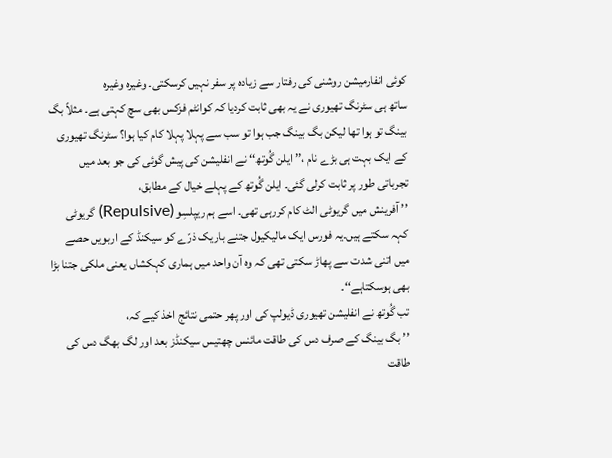کوئی انفارمیشن روشنی کی رفتار سے زیادہ پر سفر نہیں کرسکتی۔ وغیرہ وغیرہ
ساتھ ہی سٹرنگ تھیوری نے یہ بھی ثابت کردیا کہ کوانٹم فزکس بھی سچ کہتی ہے۔ مثلاً بگ بینگ تو ہوا تھا لیکن بگ بینگ جب ہوا تو سب سے پہلا پہلا کام کیا ہوا؟ سٹرنگ تھیوری کے ایک بہت ہی بڑے نام ،’’ ایلن گُوتھ‘‘ نے انفلیشن کی پیش گوئی کی جو بعد میں تجرباتی طور پر ثابت کرلی گئی۔ ایلن گُوتھ کے پہلے خیال کے مطابق،
’’ آفرینش میں گریوٹی الٹ کام کررہی تھی۔ اسے ہم ریپلسِو (Repulsive) گریوٹی کہہ سکتے ہیں۔یہ فورس ایک مالیکیول جتنے باریک ذرّے کو سیکنڈ کے اربویں حصے میں اتنی شدت سے پھاڑ سکتی تھی کہ وہ آن واحد میں ہماری کہکشاں یعنی ملکی جتنا بڑا بھی ہوسکتاہے‘‘۔
تب گُوتھ نے انفلیشن تھیوری ڈیولپ کی اور پھر حتمی نتائج اخذ کیے کہ،
’’ بگ بینگ کے صرف دس کی طاقت مائنس چھتیس سیکنڈز بعد اور لگ بھگ دس کی طاقت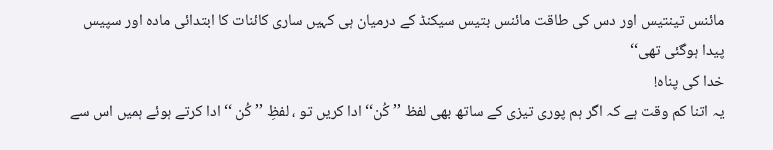مائنس تینتیس اور دس کی طاقت مائنس بتیس سیکنڈ کے درمیان ہی کہیں ساری کائنات کا ابتدائی مادہ اور سپیس پیدا ہوگئی تھی‘‘
خدا کی پناہ!
یہ اتنا کم وقت ہے کہ اگر ہم پوری تیزی کے ساتھ بھی لفظ ’’کُن‘‘ ادا کریں تو ، لفظِ ’’کُن ‘‘ ادا کرتے ہوئے ہمیں اس سے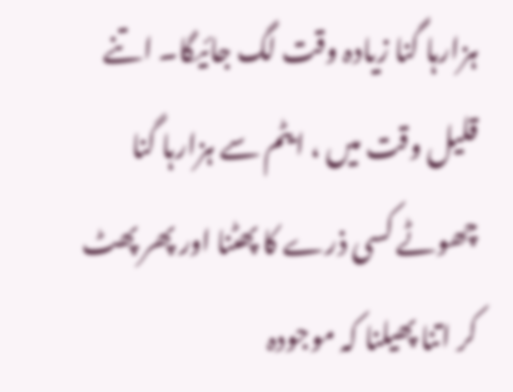ہزارہا گنا زیادہ وقت لگ جائیگا۔ اتنے قلیل وقت میں ، ایٹم سے ہزارہا گنا چھوٹے کسی ذرے کا پھٹنا اور پھر پھٹ کر اتنا پھیلنا کہ موجودہ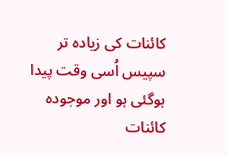کائنات کی زیادہ تر سپیس اُسی وقت پیدا ہوگئی ہو اور موجودہ کائنات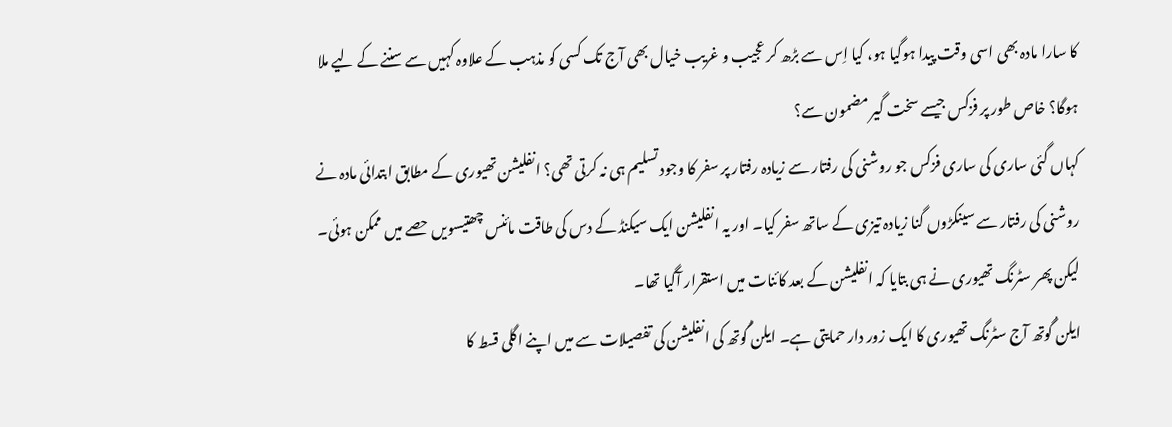کا سارا مادہ بھی اسی وقت پیدا ہوگیا ہو، کیا اِس سے بڑھ کر عجیب و غریب خیال بھی آج تک کسی کو مذہب کے علاوہ کہیں سے سننے کے لیے ملا ہوگا؟ خاص طور پر فزکس جیسے سخت گیر مضمون سے؟
کہاں گئی ساری کی ساری فزکس جو روشنی کی رفتار سے زیادہ رفتار پر سفر کا وجود تسلیم ہی نہ کرتی تھی؟ انفلیشن تھیوری کے مطابق ابتدائی مادہ نے روشنی کی رفتار سے سینکڑوں گنا زیادہ تیزی کے ساتھ سفر کیا۔ اور یہ انفلیشن ایک سیکنڈ کے دس کی طاقت مائنس چھتیسویں حصے میں ممکن ہوئی۔ لیکن پھر سٹرنگ تھیوری نے ہی بتایا کہ انفلیشن کے بعد کائنات میں استقرار آگیا تھا۔
ایلن گُوتھ آج سٹرنگ تھیوری کا ایک زور دار حمایتی ہے۔ ایلن گُوتھ کی انفلیشن کی تفصیلات سے میں اپنے اگلی قسط کا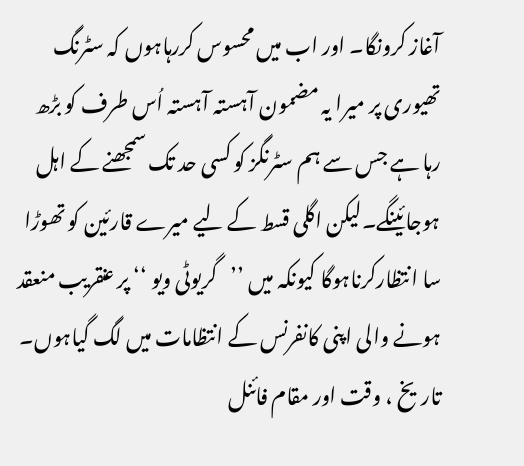آغاز کرونگا۔ اور اب میں محسوس کررہاہوں کہ سٹرنگ تھیوری پر میرا یہ مضمون آہستہ آہستہ اُس طرف کو بڑھ رہا ہے جس سے ہم سٹرنگز کو کسی حد تک سمجھنے کے اہل ہوجائینگے۔لیکن اگلی قسط کے لیے میرے قارئین کو تھوڑا سا انتظارکرناہوگا کیونکہ میں ’’گریوٹی ویو ‘‘ پر عنقریب منعقد ہونے والی اپنی کانفرنس کے انتظامات میں لگ گیاہوں۔ تاریخ ، وقت اور مقام فائنل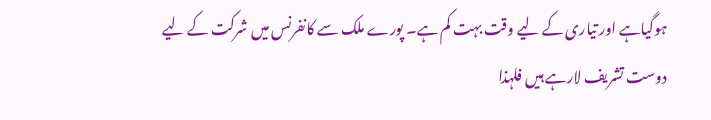ہوگیاہے اور تیاری کے لیے وقت بہت کم ہے۔ پورے ملک سے کانفرنس میں شرکت کے لیے دوست تشریف لارہے ہیں فلہذا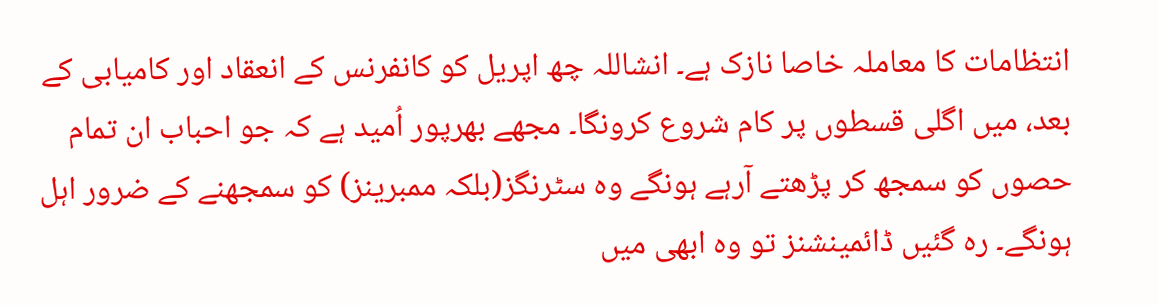انتظامات کا معاملہ خاصا نازک ہے۔ انشاللہ چھ اپریل کو کانفرنس کے انعقاد اور کامیابی کے بعد، میں اگلی قسطوں پر کام شروع کرونگا۔ مجھے بھرپور اُمید ہے کہ جو احباب ان تمام حصوں کو سمجھ کر پڑھتے آرہے ہونگے وہ سٹرنگز(بلکہ ممبرینز) کو سمجھنے کے ضرور اہل ہونگے۔ رہ گئیں ڈائمینشنز تو وہ ابھی میں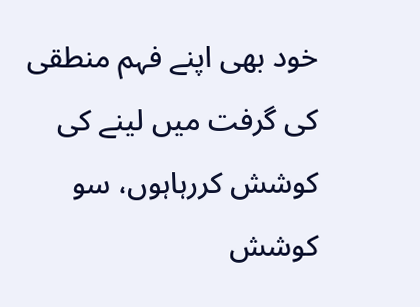خود بھی اپنے فہم منطقی کی گرفت میں لینے کی کوشش کررہاہوں، سو کوشش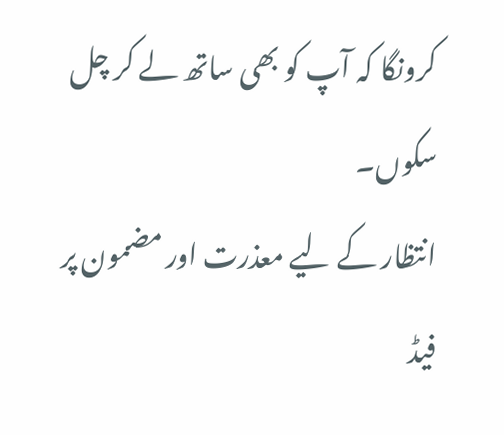کرونگا کہ آپ کو بھی ساتھ لے کر چل سکوں۔
انتظار کے لیے معذرت اور مضمون پر فیڈ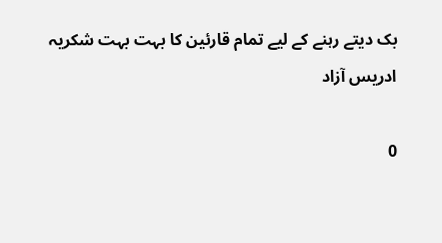بک دیتے رہنے کے لیے تمام قارئین کا بہت بہت شکریہ
ادریس آزاد

0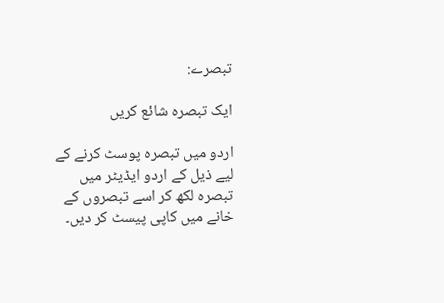تبصرے:

ایک تبصرہ شائع کریں

اردو میں تبصرہ پوسٹ کرنے کے لیے ذیل کے اردو ایڈیٹر میں تبصرہ لکھ کر اسے تبصروں کے خانے میں کاپی پیسٹ کر دیں۔